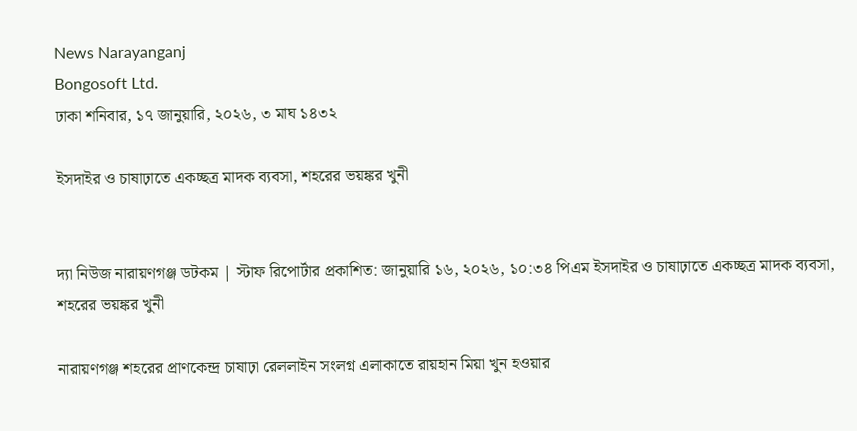News Narayanganj
Bongosoft Ltd.
ঢাকা শনিবার, ১৭ জানুয়ারি, ২০২৬, ৩ মাঘ ১৪৩২

ইসদাইর ও চাষাঢ়াতে একচ্ছত্র মাদক ব্যবসা, শহরের ভয়ঙ্কর খুনী


দ্যা নিউজ নারায়ণগঞ্জ ডটকম | স্টাফ রিপোর্টার প্রকাশিত: জানুয়ারি ১৬, ২০২৬, ১০:৩৪ পিএম ইসদাইর ও চাষাঢ়াতে একচ্ছত্র মাদক ব্যবসা, শহরের ভয়ঙ্কর খুনী

নারায়ণগঞ্জ শহরের প্রাণকেন্দ্র চাষাঢ়া রেললাইন সংলগ্ন এলাকাতে রায়হান মিয়া খুন হওয়ার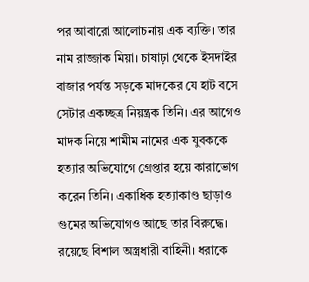পর আবারো আলোচনায় এক ব্যক্তি। তার নাম রাজ্জাক মিয়া। চাষাঢ়া থেকে ইসদাইর বাজার পর্যন্ত সড়কে মাদকের যে হাট বসে সেটার একচ্ছত্র নিয়ন্ত্রক তিনি। এর আগেও মাদক নিয়ে শামীম নামের এক যুবককে হত্যার অভিযোগে গ্রেপ্তার হয়ে কারাভোগ করেন তিনি। একাধিক হত্যাকাণ্ড ছাড়াও গুমের অভিযোগও আছে তার বিরুদ্ধে। রয়েছে বিশাল অস্ত্রধারী বাহিনী। ধরাকে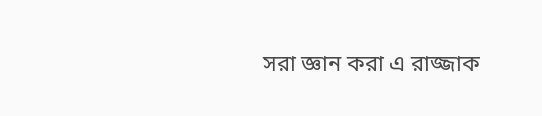সরা জ্ঞান করা এ রাজ্জাক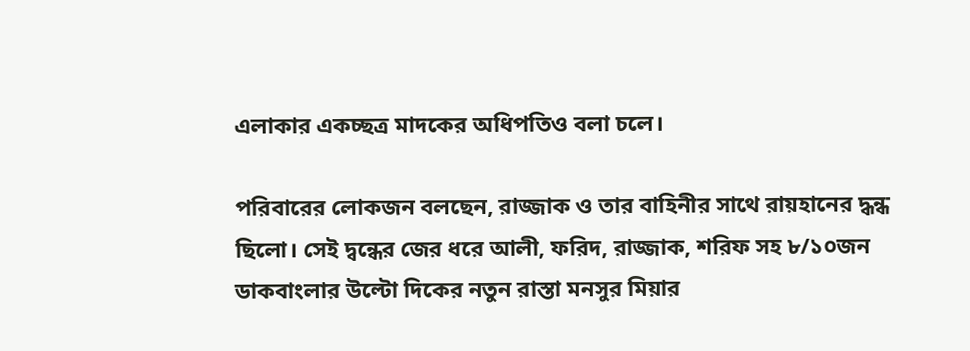এলাকার একচ্ছত্র মাদকের অধিপতিও বলা চলে।

পরিবারের লোকজন বলছেন, রাজ্জাক ও তার বাহিনীর সাথে রায়হানের দ্ধন্ধ ছিলো। সেই দ্বন্ধের জের ধরে আলী, ফরিদ, রাজ্জাক, শরিফ সহ ৮/১০জন ডাকবাংলার উল্টো দিকের নতুন রাস্তা মনসুর মিয়ার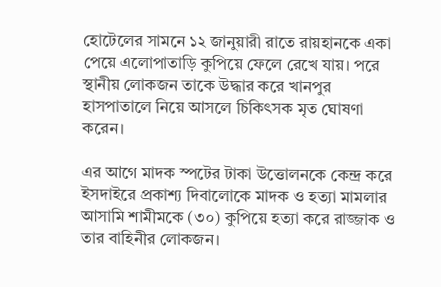হোটেলের সামনে ১২ জানুয়ারী রাতে রায়হানকে একা পেয়ে এলোপাতাড়ি কুপিয়ে ফেলে রেখে যায়। পরে স্থানীয় লোকজন তাকে উদ্ধার করে খানপুর হাসপাতালে নিয়ে আসলে চিকিৎসক মৃত ঘোষণা করেন।

এর আগে মাদক স্পটের টাকা উত্তোলনকে কেন্দ্র করে ইসদাইরে প্রকাশ্য দিবালোকে মাদক ও হত্যা মামলার আসামি শামীমকে (৩০) কুপিয়ে হত্যা করে রাজ্জাক ও তার বাহিনীর লোকজন।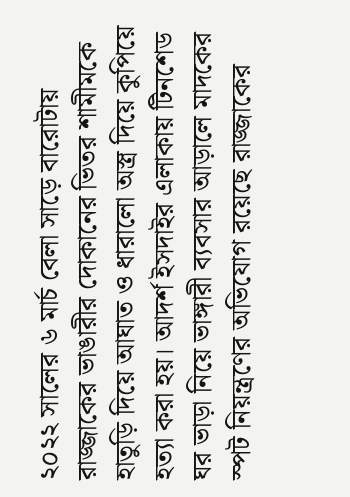২০২২ সালের ৬ মার্চ বেলা সাড়ে বারোটায় রাজ্জাকের ভাঙারীর দোকানের ভিতর শামীমকে হাতুড়ি দিয়ে আঘাত ও ধারালো অস্ত্র দিয়ে কুপিয়ে হত্যা করা হয়। আদর্শ ইসদাইর এলাকায় টিনশেড ঘর ভাড়া নিয়ে ভাঙ্গারী ব্যবসার আড়ালে মাদকের স্পট নিয়ন্ত্রণের অভিযোগ রয়েছে রাজ্জাকের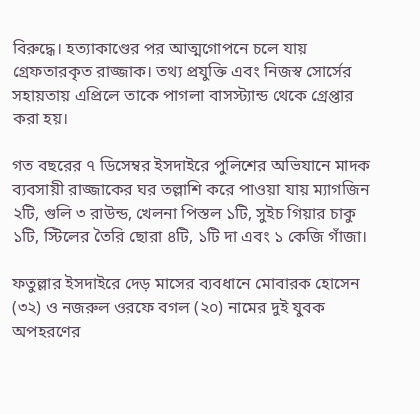বিরুদ্ধে। হত্যাকাণ্ডের পর আত্মগোপনে চলে যায় গ্রেফতারকৃত রাজ্জাক। তথ্য প্রযুক্তি এবং নিজস্ব সোর্সের সহায়তায় এপ্রিলে তাকে পাগলা বাসস্ট্যান্ড থেকে গ্রেপ্তার করা হয়।

গত বছরের ৭ ডিসেম্বর ইসদাইরে পুলিশের অভিযানে মাদক ব্যবসায়ী রাজ্জাকের ঘর তল্লাশি করে পাওয়া যায় ম্যাগজিন ২টি, গুলি ৩ রাউন্ড, খেলনা পিস্তল ১টি, সুইচ গিয়ার চাকু ১টি, স্টিলের তৈরি ছোরা ৪টি, ১টি দা এবং ১ কেজি গাঁজা।

ফতুল্লার ইসদাইরে দেড় মাসের ব্যবধানে মোবারক হোসেন (৩২) ও নজরুল ওরফে বগল (২০) নামের দুই যুবক অপহরণের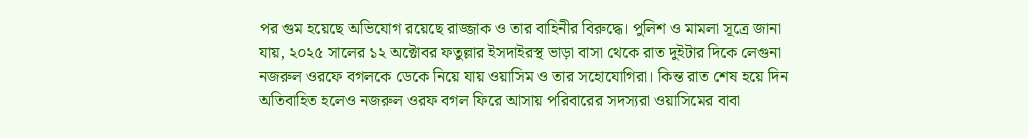পর গুম হয়েছে অভিযোগ রয়েছে রাজ্জাক ও তার বাহিনীর বিরুদ্ধে। পুলিশ ও মামলা সূত্রে জানা যায়, ২০২৫ সালের ১২ অক্টোবর ফতুল্লার ইসদাইরস্থ ভাড়া বাসা থেকে রাত দুইটার দিকে লেগুনা নজরুল ওরফে বগলকে ডেকে নিয়ে যায় ওয়াসিম ও তার সহোযোগিরা। কিন্ত রাত শেষ হয়ে দিন অতিবাহিত হলেও নজরুল ওরফ বগল ফিরে আসায় পরিবারের সদস্যরা ওয়াসিমের বাবা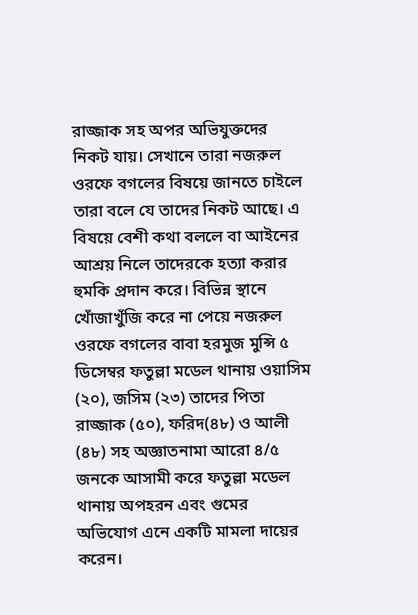রাজ্জাক সহ অপর অভিযুক্তদের নিকট যায়। সেখানে তারা নজরুল ওরফে বগলের বিষয়ে জানতে চাইলে তারা বলে যে তাদের নিকট আছে। এ বিষয়ে বেশী কথা বললে বা আইনের আশ্রয় নিলে তাদেরকে হত্যা করার হুমকি প্রদান করে। বিভিন্ন স্থানে খোঁজাখুঁজি করে না পেয়ে নজরুল ওরফে বগলের বাবা হরমুজ মুন্সি ৫ ডিসেম্বর ফতুল্লা মডেল থানায় ওয়াসিম (২০), জসিম (২৩) তাদের পিতা রাজ্জাক (৫০), ফরিদ(৪৮) ও আলী (৪৮) সহ অজ্ঞাতনামা আরো ৪/৫ জনকে আসামী করে ফতুল্লা মডেল থানায় অপহরন এবং গুমের অভিযোগ এনে একটি মামলা দায়ের করেন।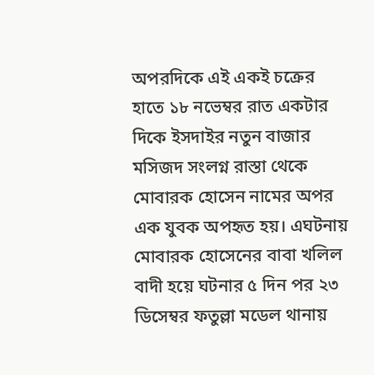অপরদিকে এই একই চক্রের হাতে ১৮ নভেম্বর রাত একটার দিকে ইসদাইর নতুন বাজার মসিজদ সংলগ্ন রাস্তা থেকে মোবারক হোসেন নামের অপর এক যুবক অপহৃত হয়। এঘটনায় মোবারক হোসেনের বাবা খলিল বাদী হয়ে ঘটনার ৫ দিন পর ২৩ ডিসেম্বর ফতুল্লা মডেল থানায়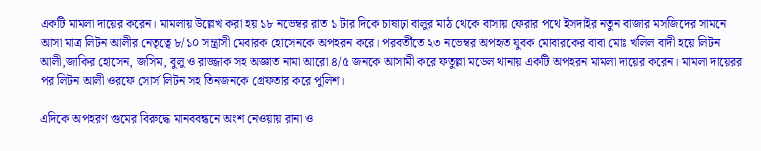একটি মামলা দায়ের করেন। মামলায় উল্লেখ করা হয় ১৮ নভেম্বর রাত ১ টার দিকে চাষাঢ়া বালুর মাঠ থেকে বাসায় ফেরার পথে ইসদাইর নতুন বাজার মসজিদের সামনে আসা মাত্র লিটন আলীর নেতৃত্বে ৮/১০ সন্ত্রাসী মেবারক হোসেনকে অপহরন করে। পরবর্তীতে ২৩ নভেম্বর অপহৃত যুবক মোবারকের বাবা মোঃ খলিল বাদী হয়ে লিটন আলী,জাকির হোসেন, জসিম, বুলু ও রাজ্জাক সহ অজ্ঞাত নামা আরো ৪/৫ জনকে আসামী করে ফতুল্লা মডেল থানায় একটি অপহরন মামলা দায়ের করেন। মামলা দায়েরর পর লিটন আলী ওরফে সোর্স লিটন সহ তিনজনকে গ্রেফতার করে পুলিশ।

এদিকে অপহরণ গুমের বিরুদ্ধে মানববন্ধনে অংশ নেওয়ায় রানা ও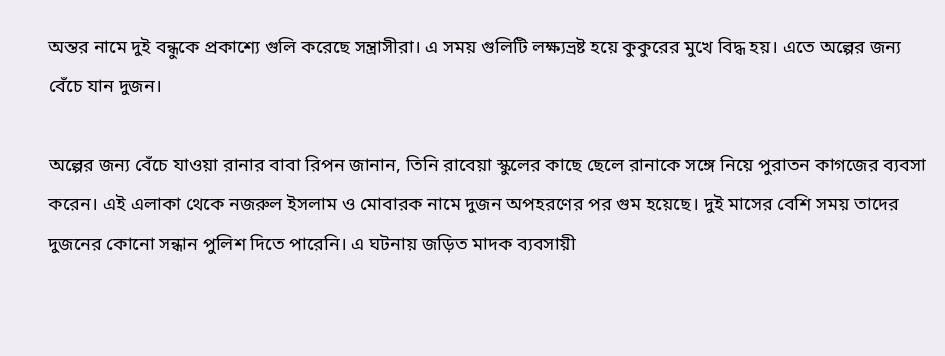অন্তর নামে দুই বন্ধুকে প্রকাশ্যে গুলি করেছে সন্ত্রাসীরা। এ সময় গুলিটি লক্ষ্যভ্রষ্ট হয়ে কুকুরের মুখে বিদ্ধ হয়। এতে অল্পের জন্য বেঁচে যান দুজন।

অল্পের জন্য বেঁচে যাওয়া রানার বাবা রিপন জানান, তিনি রাবেয়া স্কুলের কাছে ছেলে রানাকে সঙ্গে নিয়ে পুরাতন কাগজের ব্যবসা করেন। এই এলাকা থেকে নজরুল ইসলাম ও মোবারক নামে দুজন অপহরণের পর গুম হয়েছে। দুই মাসের বেশি সময় তাদের দুজনের কোনো সন্ধান পুলিশ দিতে পারেনি। এ ঘটনায় জড়িত মাদক ব্যবসায়ী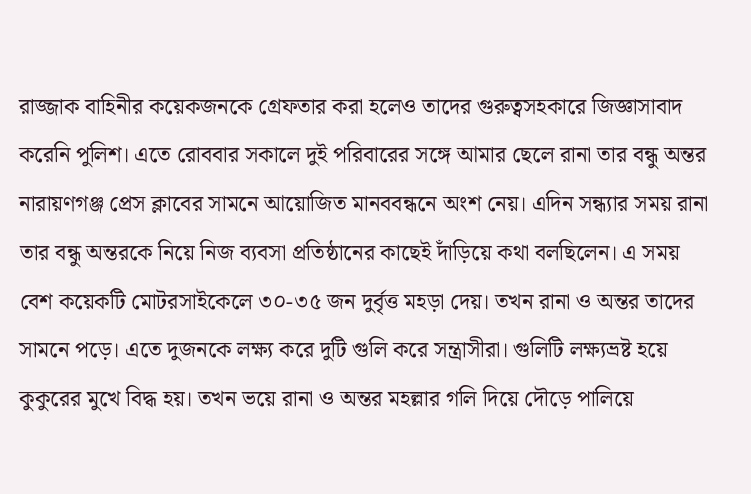রাজ্জাক বাহিনীর কয়েকজনকে গ্রেফতার করা হলেও তাদের গুরুত্বসহকারে জিজ্ঞাসাবাদ করেনি পুলিশ। এতে রোববার সকালে দুই পরিবারের সঙ্গে আমার ছেলে রানা তার বন্ধু অন্তর নারায়ণগঞ্জ প্রেস ক্লাবের সামনে আয়োজিত মানববন্ধনে অংশ নেয়। এদিন সন্ধ্যার সময় রানা তার বন্ধু অন্তরকে নিয়ে নিজ ব্যবসা প্রতিষ্ঠানের কাছেই দাঁড়িয়ে কথা বলছিলেন। এ সময় বেশ কয়েকটি মোটরসাইকেলে ৩০-৩৫ জন দুর্বৃত্ত মহড়া দেয়। তখন রানা ও অন্তর তাদের সামনে পড়ে। এতে দুজনকে লক্ষ্য করে দুটি গুলি করে সন্ত্রাসীরা। গুলিটি লক্ষ্যভ্রষ্ট হয়ে কুকুরের মুখে বিদ্ধ হয়। তখন ভয়ে রানা ও অন্তর মহল্লার গলি দিয়ে দৌড়ে পালিয়ে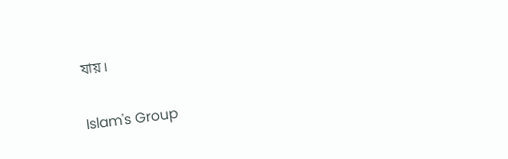যায়।

Islam's Group